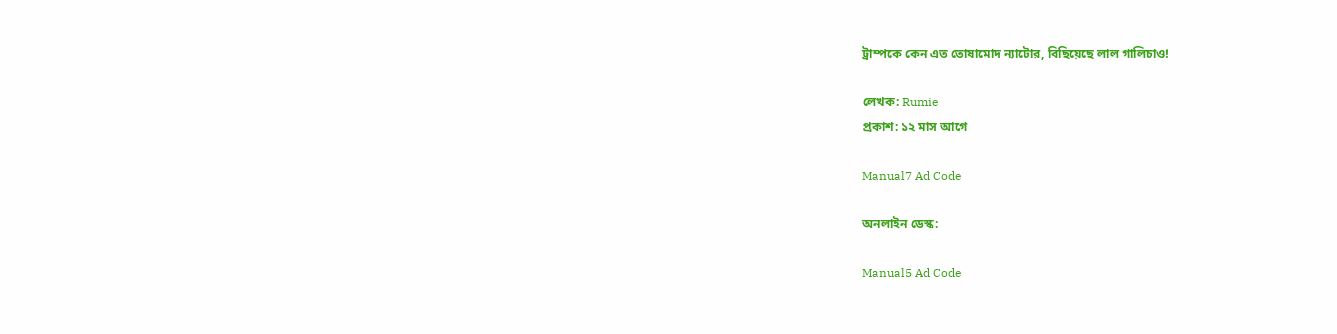ট্রাম্পকে কেন এত তোষামোদ ন্যাটোর, বিছিয়েছে লাল গালিচাও!

লেখক: Rumie
প্রকাশ: ১২ মাস আগে

Manual7 Ad Code

অনলাইন ডেস্ক:

Manual5 Ad Code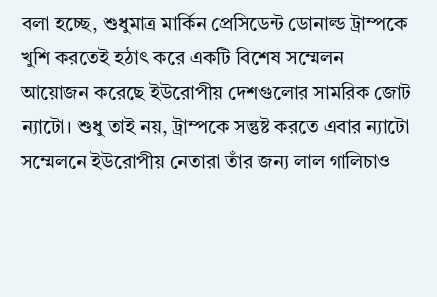বলা হচ্ছে, শুধুমাত্র মার্কিন প্রেসিডেন্ট ডোনাল্ড ট্রাম্পকে খুশি করতেই হঠাৎ করে একটি বিশেষ সম্মেলন আয়োজন করেছে ইউরোপীয় দেশগুলোর সামরিক জোট ন্যাটো। শুধু তাই নয়, ট্রাম্পকে সন্তুষ্ট করতে এবার ন্যাটো সম্মেলনে ইউরোপীয় নেতারা তাঁর জন্য লাল গালিচাও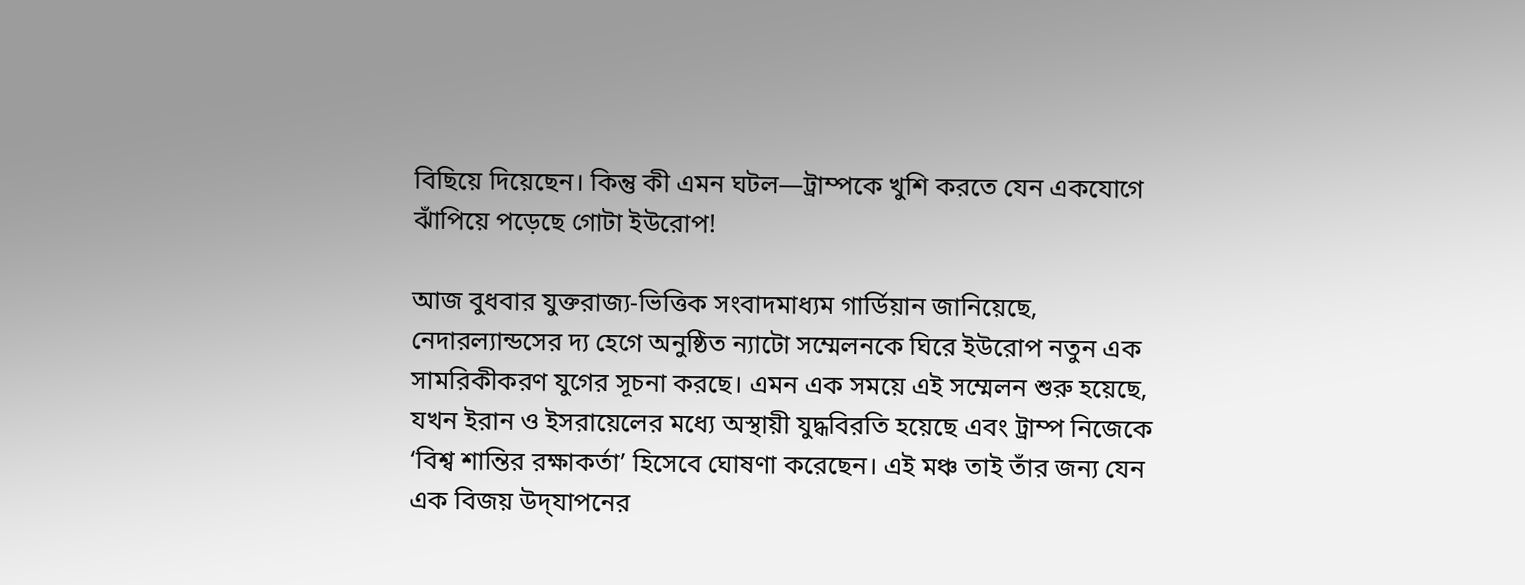বিছিয়ে দিয়েছেন। কিন্তু কী এমন ঘটল—ট্রাম্পকে খুশি করতে যেন একযোগে ঝাঁপিয়ে পড়েছে গোটা ইউরোপ!

আজ বুধবার যুক্তরাজ্য-ভিত্তিক সংবাদমাধ্যম গার্ডিয়ান জানিয়েছে, নেদারল্যান্ডসের দ্য হেগে অনুষ্ঠিত ন্যাটো সম্মেলনকে ঘিরে ইউরোপ নতুন এক সামরিকীকরণ যুগের সূচনা করছে। এমন এক সময়ে এই সম্মেলন শুরু হয়েছে, যখন ইরান ও ইসরায়েলের মধ্যে অস্থায়ী যুদ্ধবিরতি হয়েছে এবং ট্রাম্প নিজেকে ‘বিশ্ব শান্তির রক্ষাকর্তা’ হিসেবে ঘোষণা করেছেন। এই মঞ্চ তাই তাঁর জন্য যেন এক বিজয় উদ্‌যাপনের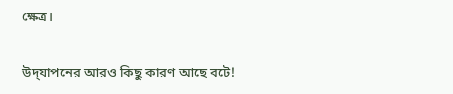ক্ষেত্র।

উদ্‌যাপনের আরও কিছু কারণ আছে বটে!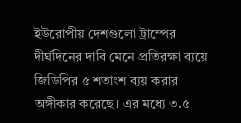ইউরোপীয় দেশগুলো ট্রাম্পের দীর্ঘদিনের দাবি মেনে প্রতিরক্ষা ব্যয়ে জিডিপির ৫ শতাংশ ব্যয় করার অঙ্গীকার করেছে। এর মধ্যে ৩.৫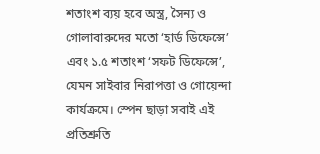শতাংশ ব্যয় হবে অস্ত্র, সৈন্য ও গোলাবারুদের মতো ‘হার্ড ডিফেন্সে’ এবং ১.৫ শতাংশ ‘সফট ডিফেন্সে’, যেমন সাইবার নিরাপত্তা ও গোয়েন্দা কার্যক্রমে। স্পেন ছাড়া সবাই এই প্রতিশ্রুতি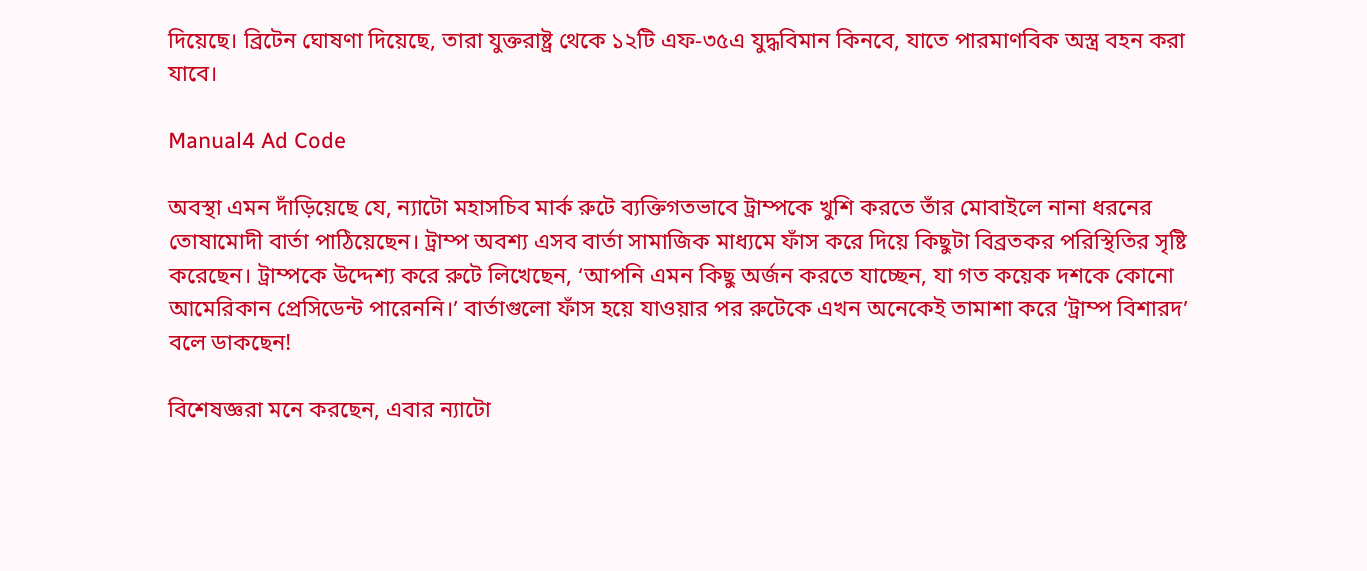দিয়েছে। ব্রিটেন ঘোষণা দিয়েছে, তারা যুক্তরাষ্ট্র থেকে ১২টি এফ-৩৫এ যুদ্ধবিমান কিনবে, যাতে পারমাণবিক অস্ত্র বহন করা যাবে।

Manual4 Ad Code

অবস্থা এমন দাঁড়িয়েছে যে, ন্যাটো মহাসচিব মার্ক রুটে ব্যক্তিগতভাবে ট্রাম্পকে খুশি করতে তাঁর মোবাইলে নানা ধরনের তোষামোদী বার্তা পাঠিয়েছেন। ট্রাম্প অবশ্য এসব বার্তা সামাজিক মাধ্যমে ফাঁস করে দিয়ে কিছুটা বিব্রতকর পরিস্থিতির সৃষ্টি করেছেন। ট্রাম্পকে উদ্দেশ্য করে রুটে লিখেছেন, ‘আপনি এমন কিছু অর্জন করতে যাচ্ছেন, যা গত কয়েক দশকে কোনো আমেরিকান প্রেসিডেন্ট পারেননি।’ বার্তাগুলো ফাঁস হয়ে যাওয়ার পর রুটেকে এখন অনেকেই তামাশা করে ‘ট্রাম্প বিশারদ’ বলে ডাকছেন!

বিশেষজ্ঞরা মনে করছেন, এবার ন্যাটো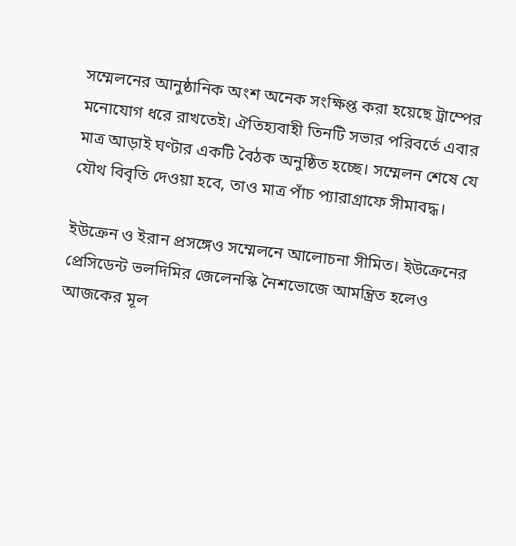সম্মেলনের আনুষ্ঠানিক অংশ অনেক সংক্ষিপ্ত করা হয়েছে ট্রাম্পের মনোযোগ ধরে রাখতেই। ঐতিহ্যবাহী তিনটি সভার পরিবর্তে এবার মাত্র আড়াই ঘণ্টার একটি বৈঠক অনুষ্ঠিত হচ্ছে। সম্মেলন শেষে যে যৌথ বিবৃতি দেওয়া হবে, তাও মাত্র পাঁচ প্যারাগ্রাফে সীমাবদ্ধ।

ইউক্রেন ও ইরান প্রসঙ্গেও সম্মেলনে আলোচনা সীমিত। ইউক্রেনের প্রেসিডেন্ট ভলদিমির জেলেনস্কি নৈশভোজে আমন্ত্রিত হলেও আজকের মূল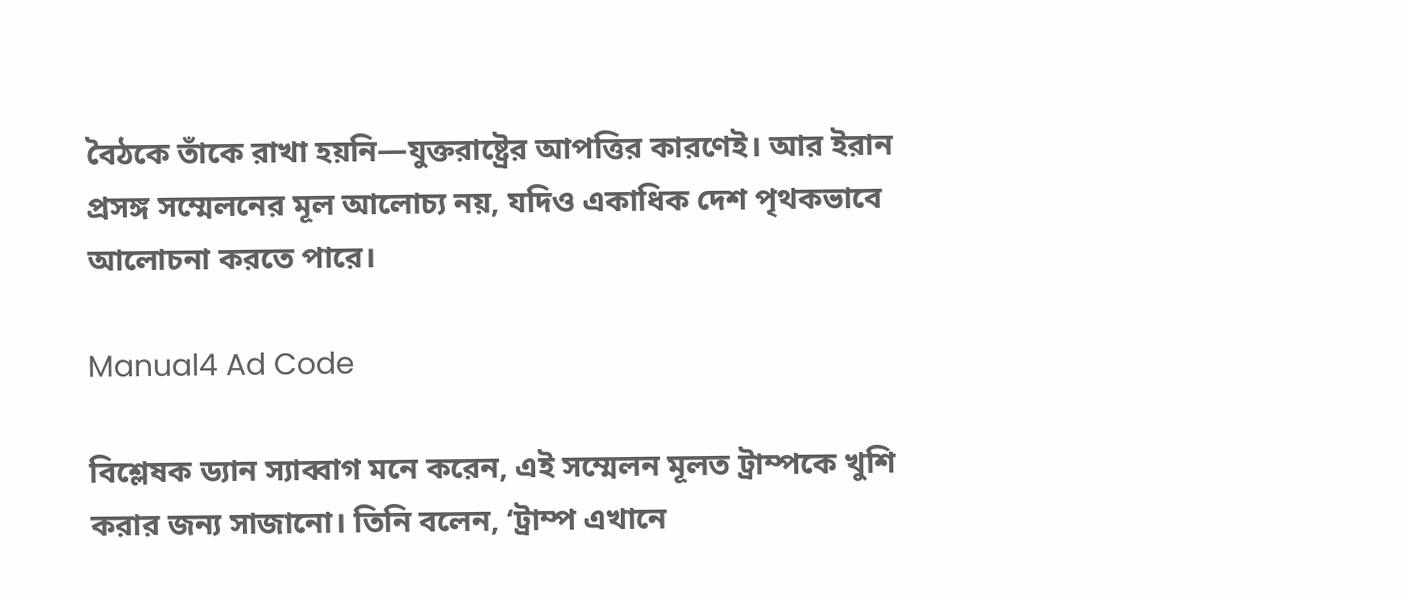বৈঠকে তাঁকে রাখা হয়নি—যুক্তরাষ্ট্রের আপত্তির কারণেই। আর ইরান প্রসঙ্গ সম্মেলনের মূল আলোচ্য নয়, যদিও একাধিক দেশ পৃথকভাবে আলোচনা করতে পারে।

Manual4 Ad Code

বিশ্লেষক ড্যান স্যাব্বাগ মনে করেন, এই সম্মেলন মূলত ট্রাম্পকে খুশি করার জন্য সাজানো। তিনি বলেন, ‘ট্রাম্প এখানে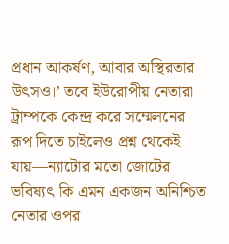প্রধান আকর্ষণ, আবার অস্থিরতার উৎসও।’ তবে ইউরোপীয় নেতারা ট্রাম্পকে কেন্দ্র করে সম্মেলনের রূপ দিতে চাইলেও প্রশ্ন থেকেই যায়—ন্যাটোর মতো জোটের ভবিষ্যৎ কি এমন একজন অনিশ্চিত নেতার ওপর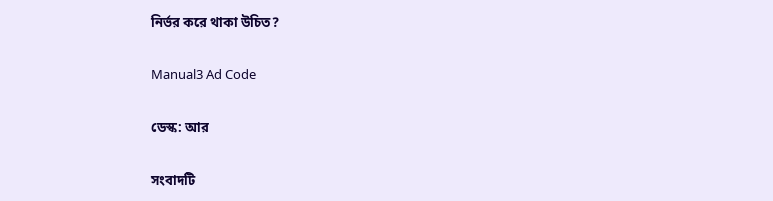নির্ভর করে থাকা উচিত?

Manual3 Ad Code

ডেস্ক: আর

সংবাদটি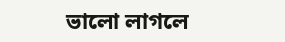ভালো লাগলে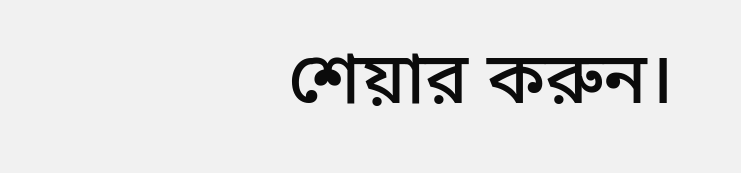শেয়ার করুন।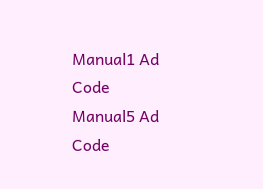Manual1 Ad Code
Manual5 Ad Code